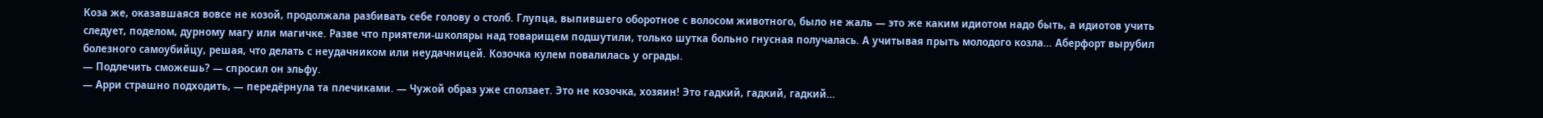Коза же, оказавшаяся вовсе не козой, продолжала разбивать себе голову о столб. Глупца, выпившего оборотное с волосом животного, было не жаль — это же каким идиотом надо быть, а идиотов учить следует, поделом, дурному магу или магичке. Разве что приятели-школяры над товарищем подшутили, только шутка больно гнусная получалась. А учитывая прыть молодого козла… Аберфорт вырубил болезного самоубийцу, решая, что делать с неудачником или неудачницей. Козочка кулем повалилась у ограды.
— Подлечить сможешь? — спросил он эльфу.
— Арри страшно подходить, — передёрнула та плечиками. — Чужой образ уже сползает. Это не козочка, хозяин! Это гадкий, гадкий, гадкий…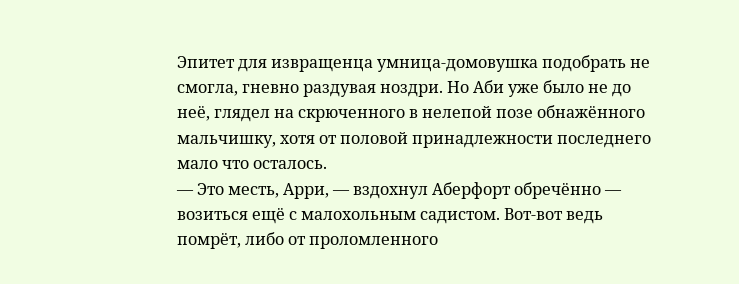Эпитет для извращенца умница-домовушка подобрать не смогла, гневно раздувая ноздри. Но Аби уже было не до неё, глядел на скрюченного в нелепой позе обнажённого мальчишку, хотя от половой принадлежности последнего мало что осталось.
— Это месть, Арри, — вздохнул Аберфорт обречённо — возиться ещё с малохольным садистом. Вот-вот ведь помрёт, либо от проломленного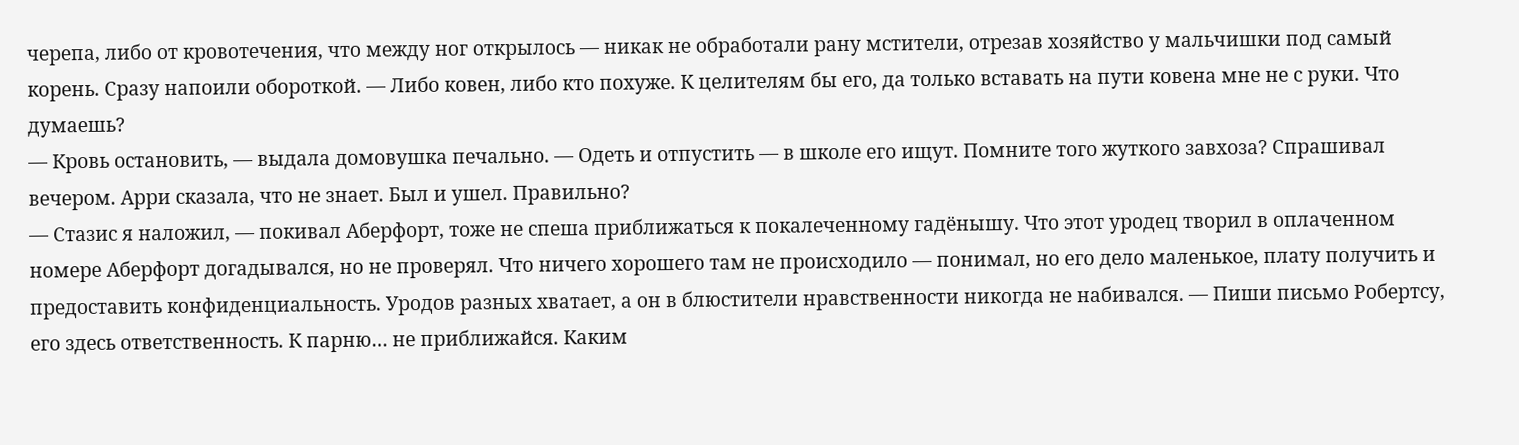черепа, либо от кровотечения, что между ног открылось — никак не обработали рану мстители, отрезав хозяйство у мальчишки под самый корень. Сразу напоили обороткой. — Либо ковен, либо кто похуже. К целителям бы его, да только вставать на пути ковена мне не с руки. Что думаешь?
— Кровь остановить, — выдала домовушка печально. — Одеть и отпустить — в школе его ищут. Помните того жуткого завхоза? Спрашивал вечером. Арри сказала, что не знает. Был и ушел. Правильно?
— Стазис я наложил, — покивал Аберфорт, тоже не спеша приближаться к покалеченному гадёнышу. Что этот уродец творил в оплаченном номере Аберфорт догадывался, но не проверял. Что ничего хорошего там не происходило — понимал, но его дело маленькое, плату получить и предоставить конфиденциальность. Уродов разных хватает, а он в блюстители нравственности никогда не набивался. — Пиши письмо Робертсу, его здесь ответственность. К парню… не приближайся. Каким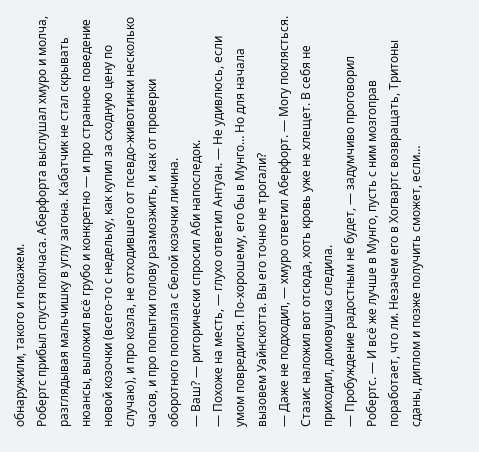обнаружили, такого и покажем.
Робертс прибыл спустя полчаса. Аберфорта выслушал хмуро и молча, разглядывая мальчишку в углу загона. Кабатчик не стал скрывать нюансы, выложил всё грубо и конкретно — и про странное поведение новой козочки (всего-то с недельку, как купил за сходную цену по случаю), и про козла, не отходившего от псевдо-животинки несколько часов, и про попытки голову размозжить, и как от проверки оборотного поползла с белой козочки личина.
— Ваш? — риторически спросил Аби напоследок.
— Похоже на месть, — глухо ответил Антуан. — Не удивлюсь, если умом повредился. По-хорошему, его бы в Мунго… Но для начала вызовем Уайнскотта. Вы его точно не трогали?
— Даже не подходил, — хмуро ответил Аберфорт. — Могу поклясться. Стазис наложил вот отсюда, хоть кровь уже не хлещет. В себя не приходил, домовушка следила.
— Пробуждение радостным не будет, — задумчиво проговорил Робертс. — И всё же лучше в Мунго, пусть с ним мозгоправ поработает, что ли. Незачем его в Хогвартс возвращать, Тритоны сданы, диплом и позже получить сможет, если…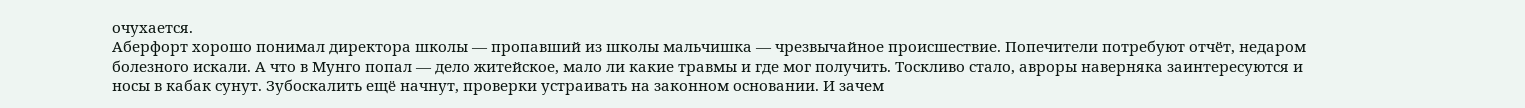очухается.
Аберфорт хорошо понимал директора школы — пропавший из школы мальчишка — чрезвычайное происшествие. Попечители потребуют отчёт, недаром болезного искали. А что в Мунго попал — дело житейское, мало ли какие травмы и где мог получить. Тоскливо стало, авроры наверняка заинтересуются и носы в кабак сунут. Зубоскалить ещё начнут, проверки устраивать на законном основании. И зачем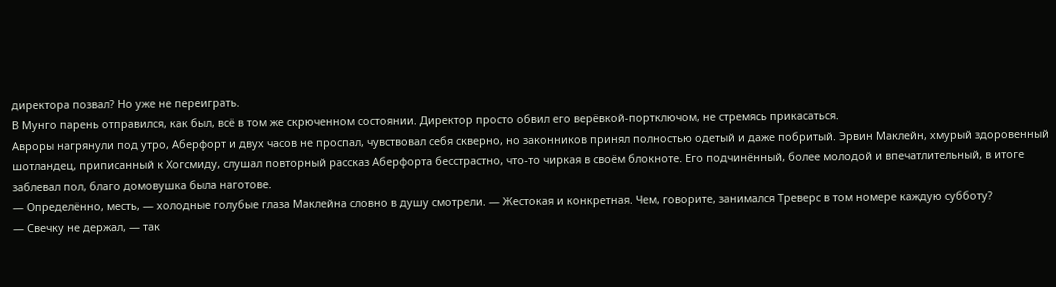директора позвал? Но уже не переиграть.
В Мунго парень отправился, как был, всё в том же скрюченном состоянии. Директор просто обвил его верёвкой-портключом, не стремясь прикасаться.
Авроры нагрянули под утро, Аберфорт и двух часов не проспал, чувствовал себя скверно, но законников принял полностью одетый и даже побритый. Эрвин Маклейн, хмурый здоровенный шотландец, приписанный к Хогсмиду, слушал повторный рассказ Аберфорта бесстрастно, что-то чиркая в своём блокноте. Его подчинённый, более молодой и впечатлительный, в итоге заблевал пол, благо домовушка была наготове.
— Определённо, месть, — холодные голубые глаза Маклейна словно в душу смотрели. — Жестокая и конкретная. Чем, говорите, занимался Треверс в том номере каждую субботу?
— Свечку не держал, — так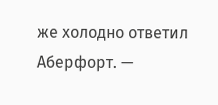же холодно ответил Аберфорт. —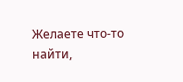Желаете что-то найти,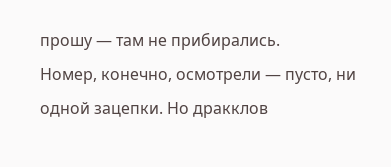прошу — там не прибирались.
Номер, конечно, осмотрели — пусто, ни одной зацепки. Но дракклов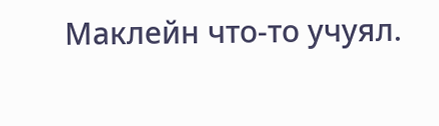Маклейн что-то учуял.